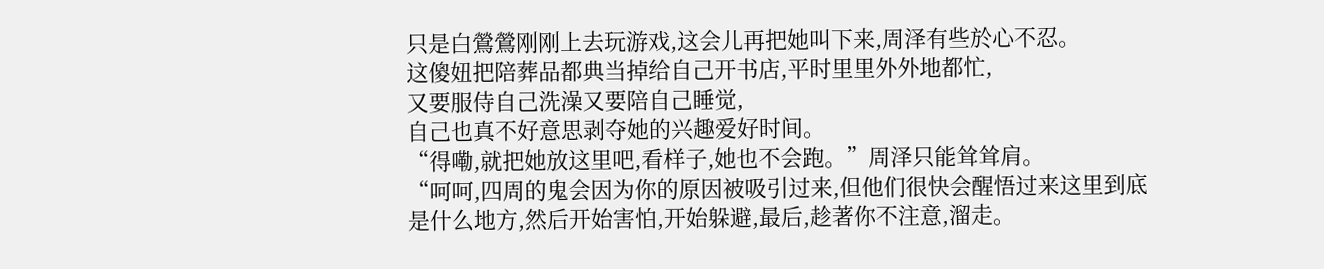只是白鶯鶯刚刚上去玩游戏,这会儿再把她叫下来,周泽有些於心不忍。
这傻妞把陪葬品都典当掉给自己开书店,平时里里外外地都忙,
又要服侍自己洗澡又要陪自己睡觉,
自己也真不好意思剥夺她的兴趣爱好时间。
“得嘞,就把她放这里吧,看样子,她也不会跑。”周泽只能耸耸肩。
“呵呵,四周的鬼会因为你的原因被吸引过来,但他们很快会醒悟过来这里到底是什么地方,然后开始害怕,开始躲避,最后,趁著你不注意,溜走。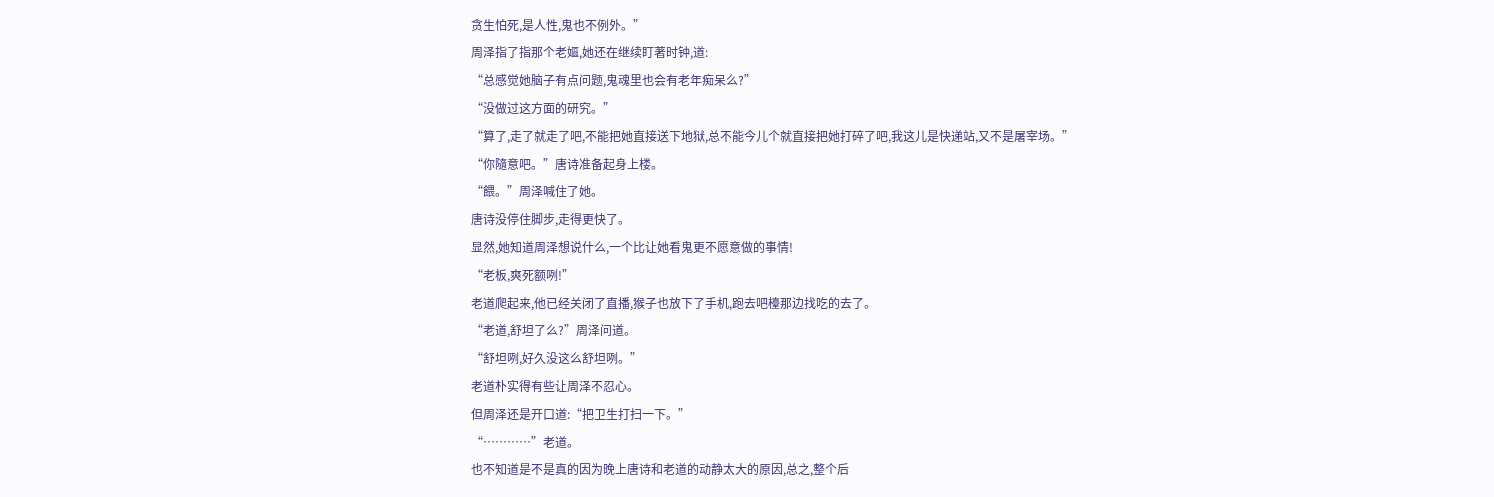贪生怕死,是人性,鬼也不例外。”
周泽指了指那个老嫗,她还在继续盯著时钟,道:
“总感觉她脑子有点问题,鬼魂里也会有老年痴呆么?”
“没做过这方面的研究。”
“算了,走了就走了吧,不能把她直接送下地狱,总不能今儿个就直接把她打碎了吧,我这儿是快递站,又不是屠宰场。”
“你隨意吧。”唐诗准备起身上楼。
“餵。”周泽喊住了她。
唐诗没停住脚步,走得更快了。
显然,她知道周泽想说什么,一个比让她看鬼更不愿意做的事情!
“老板,爽死额咧!”
老道爬起来,他已经关闭了直播,猴子也放下了手机,跑去吧檯那边找吃的去了。
“老道,舒坦了么?”周泽问道。
“舒坦咧,好久没这么舒坦咧。”
老道朴实得有些让周泽不忍心。
但周泽还是开口道:“把卫生打扫一下。”
“…………”老道。
也不知道是不是真的因为晚上唐诗和老道的动静太大的原因,总之,整个后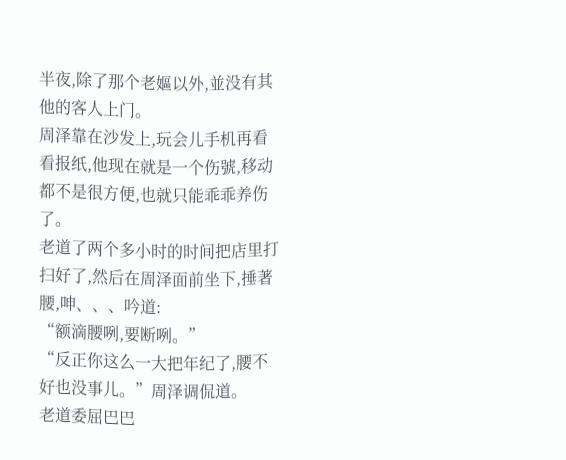半夜,除了那个老嫗以外,並没有其他的客人上门。
周泽靠在沙发上,玩会儿手机再看看报纸,他现在就是一个伤號,移动都不是很方便,也就只能乖乖养伤了。
老道了两个多小时的时间把店里打扫好了,然后在周泽面前坐下,捶著腰,呻、、、吟道:
“额滴腰咧,要断咧。”
“反正你这么一大把年纪了,腰不好也没事儿。”周泽调侃道。
老道委屈巴巴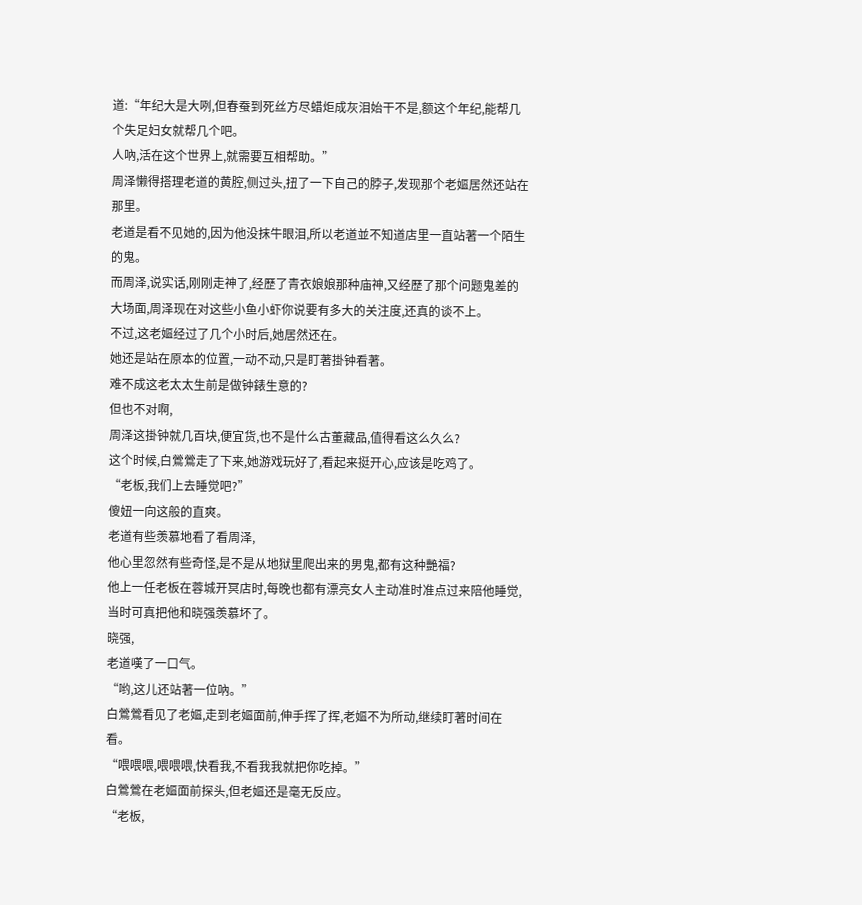道:“年纪大是大咧,但春蚕到死丝方尽蜡炬成灰泪始干不是,额这个年纪,能帮几个失足妇女就帮几个吧。
人吶,活在这个世界上,就需要互相帮助。”
周泽懒得搭理老道的黄腔,侧过头,扭了一下自己的脖子,发现那个老嫗居然还站在那里。
老道是看不见她的,因为他没抹牛眼泪,所以老道並不知道店里一直站著一个陌生的鬼。
而周泽,说实话,刚刚走神了,经歷了青衣娘娘那种庙神,又经歷了那个问题鬼差的大场面,周泽现在对这些小鱼小虾你说要有多大的关注度,还真的谈不上。
不过,这老嫗经过了几个小时后,她居然还在。
她还是站在原本的位置,一动不动,只是盯著掛钟看著。
难不成这老太太生前是做钟錶生意的?
但也不对啊,
周泽这掛钟就几百块,便宜货,也不是什么古董藏品,值得看这么久么?
这个时候,白鶯鶯走了下来,她游戏玩好了,看起来挺开心,应该是吃鸡了。
“老板,我们上去睡觉吧?”
傻妞一向这般的直爽。
老道有些羡慕地看了看周泽,
他心里忽然有些奇怪,是不是从地狱里爬出来的男鬼,都有这种艷福?
他上一任老板在蓉城开冥店时,每晚也都有漂亮女人主动准时准点过来陪他睡觉,当时可真把他和晓强羡慕坏了。
晓强,
老道嘆了一口气。
“哟,这儿还站著一位吶。”
白鶯鶯看见了老嫗,走到老嫗面前,伸手挥了挥,老嫗不为所动,继续盯著时间在看。
“喂喂喂,喂喂喂,快看我,不看我我就把你吃掉。”
白鶯鶯在老嫗面前探头,但老嫗还是毫无反应。
“老板,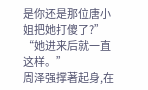是你还是那位唐小姐把她打傻了?”
“她进来后就一直这样。”
周泽强撑著起身,在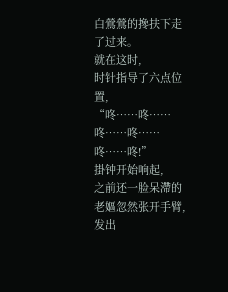白鶯鶯的搀扶下走了过来。
就在这时,
时针指导了六点位置,
“咚……咚……咚……咚……咚……咚!”
掛钟开始响起,
之前还一脸呆滯的老嫗忽然张开手臂,发出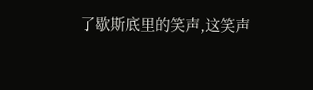了歇斯底里的笑声,这笑声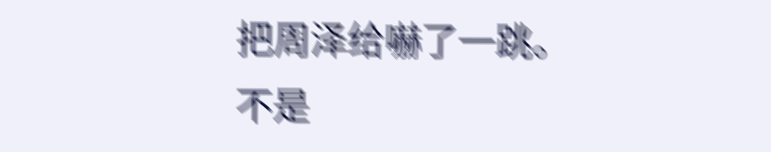把周泽给嚇了一跳。
不是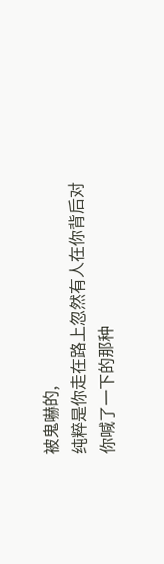被鬼嚇的,
纯粹是你走在路上忽然有人在你背后对你喊了一下的那种